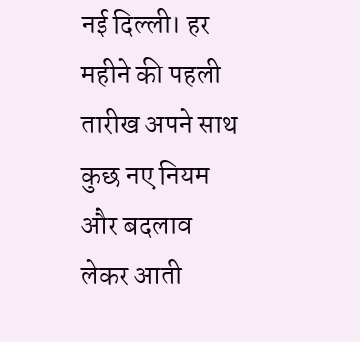नई दिल्ली। हर महीने की पहली तारीख अपने साथ कुछ नए नियम और बदलाव लेकर आती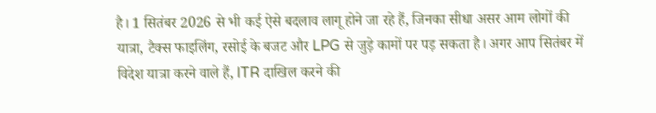है। 1 सितंबर 2026 से भी कई ऐसे बदलाव लागू होने जा रहे हैं, जिनका सीधा असर आम लोगों की यात्रा, टैक्स फाइलिंग, रसोई के बजट और LPG से जुड़े कामों पर पड़ सकता है। अगर आप सितंबर में विदेश यात्रा करने वाले हैं, ITR दाखिल करने की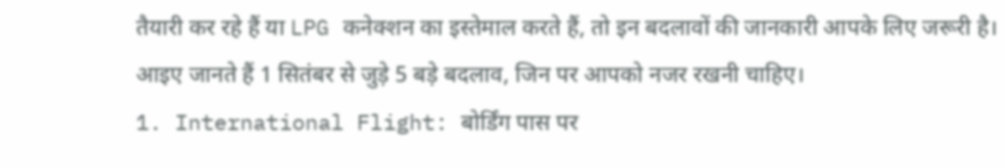तैयारी कर रहे हैं या LPG कनेक्शन का इस्तेमाल करते हैं, तो इन बदलावों की जानकारी आपके लिए जरूरी है।
आइए जानते हैं 1 सितंबर से जुड़े 5 बड़े बदलाव, जिन पर आपको नजर रखनी चाहिए।
1. International Flight: बोर्डिंग पास पर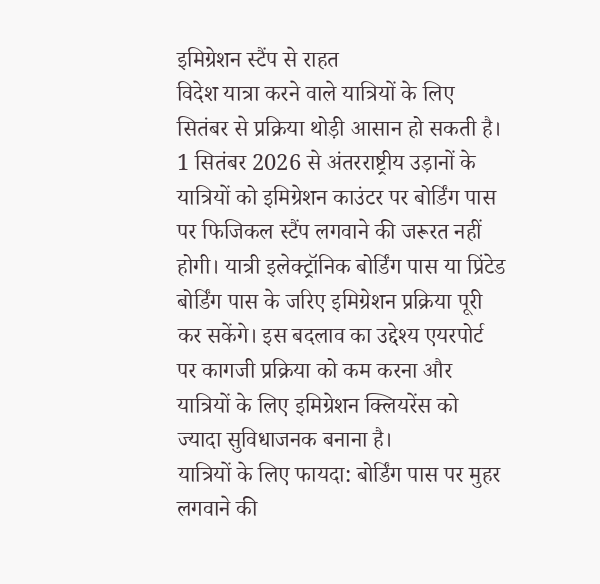इमिग्रेशन स्टैंप से राहत
विदेश यात्रा करने वाले यात्रियों के लिए सितंबर से प्रक्रिया थोड़ी आसान हो सकती है। 1 सितंबर 2026 से अंतरराष्ट्रीय उड़ानों के यात्रियों को इमिग्रेशन काउंटर पर बोर्डिंग पास पर फिजिकल स्टैंप लगवाने की जरूरत नहीं होगी। यात्री इलेक्ट्रॉनिक बोर्डिंग पास या प्रिंटेड बोर्डिंग पास के जरिए इमिग्रेशन प्रक्रिया पूरी कर सकेंगे। इस बदलाव का उद्देश्य एयरपोर्ट पर कागजी प्रक्रिया को कम करना और यात्रियों के लिए इमिग्रेशन क्लियरेंस को ज्यादा सुविधाजनक बनाना है।
यात्रियों के लिए फायदा: बोर्डिंग पास पर मुहर लगवाने की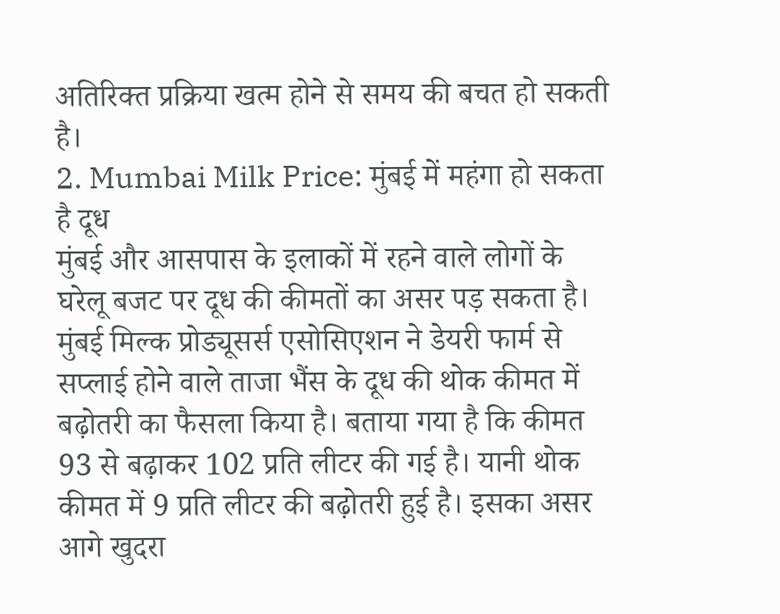अतिरिक्त प्रक्रिया खत्म होने से समय की बचत हो सकती है।
2. Mumbai Milk Price: मुंबई में महंगा हो सकता है दूध
मुंबई और आसपास के इलाकों में रहने वाले लोगों के घरेलू बजट पर दूध की कीमतों का असर पड़ सकता है। मुंबई मिल्क प्रोड्यूसर्स एसोसिएशन ने डेयरी फार्म से सप्लाई होने वाले ताजा भैंस के दूध की थोक कीमत में बढ़ोतरी का फैसला किया है। बताया गया है कि कीमत 93 से बढ़ाकर 102 प्रति लीटर की गई है। यानी थोक कीमत में 9 प्रति लीटर की बढ़ोतरी हुई है। इसका असर आगे खुदरा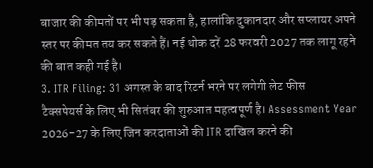बाजार की कीमतों पर भी पड़ सकता है, हालांकि दुकानदार और सप्लायर अपने स्तर पर कीमत तय कर सकते हैं। नई थोक दरें 28 फरवरी 2027 तक लागू रहने की बात कही गई है।
3. ITR Filing: 31 अगस्त के बाद रिटर्न भरने पर लगेगी लेट फीस
टैक्सपेयर्स के लिए भी सितंबर की शुरुआत महत्वपूर्ण है। Assessment Year 2026-27 के लिए जिन करदाताओं की ITR दाखिल करने की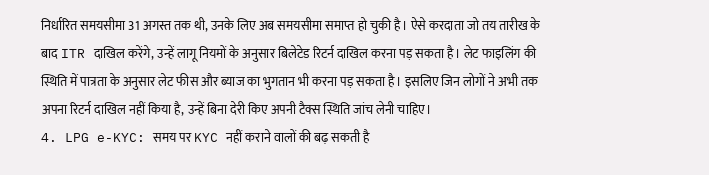निर्धारित समयसीमा 31 अगस्त तक थी, उनके लिए अब समयसीमा समाप्त हो चुकी है। ऐसे करदाता जो तय तारीख के बाद ITR दाखिल करेंगे, उन्हें लागू नियमों के अनुसार बिलेटेड रिटर्न दाखिल करना पड़ सकता है। लेट फाइलिंग की स्थिति में पात्रता के अनुसार लेट फीस और ब्याज का भुगतान भी करना पड़ सकता है। इसलिए जिन लोगों ने अभी तक अपना रिटर्न दाखिल नहीं किया है, उन्हें बिना देरी किए अपनी टैक्स स्थिति जांच लेनी चाहिए।
4. LPG e-KYC: समय पर KYC नहीं कराने वालों की बढ़ सकती है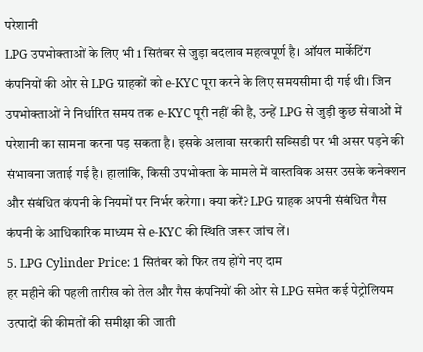परेशानी
LPG उपभोक्ताओं के लिए भी 1 सितंबर से जुड़ा बदलाव महत्वपूर्ण है। ऑयल मार्केटिंग कंपनियों की ओर से LPG ग्राहकों को e-KYC पूरा करने के लिए समयसीमा दी गई थी। जिन उपभोक्ताओं ने निर्धारित समय तक e-KYC पूरी नहीं की है, उन्हें LPG से जुड़ी कुछ सेवाओं में परेशानी का सामना करना पड़ सकता है। इसके अलावा सरकारी सब्सिडी पर भी असर पड़ने की संभावना जताई गई है। हालांकि, किसी उपभोक्ता के मामले में वास्तविक असर उसके कनेक्शन और संबंधित कंपनी के नियमों पर निर्भर करेगा। क्या करें? LPG ग्राहक अपनी संबंधित गैस कंपनी के आधिकारिक माध्यम से e-KYC की स्थिति जरूर जांच लें।
5. LPG Cylinder Price: 1 सितंबर को फिर तय होंगे नए दाम
हर महीने की पहली तारीख को तेल और गैस कंपनियों की ओर से LPG समेत कई पेट्रोलियम उत्पादों की कीमतों की समीक्षा की जाती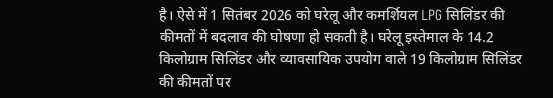है। ऐसे में 1 सितंबर 2026 को घरेलू और कमर्शियल LPG सिलिंडर की कीमतों में बदलाव की घोषणा हो सकती है। घरेलू इस्तेमाल के 14.2 किलोग्राम सिलिंडर और व्यावसायिक उपयोग वाले 19 किलोग्राम सिलिंडर की कीमतों पर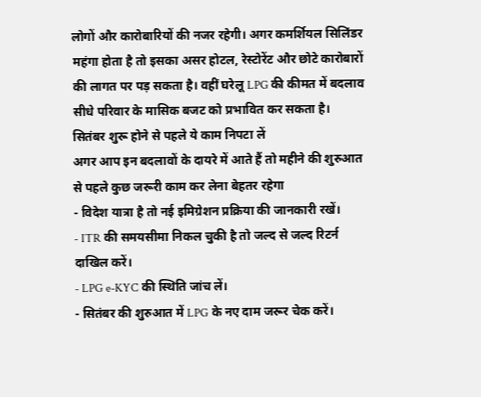लोगों और कारोबारियों की नजर रहेगी। अगर कमर्शियल सिलिंडर महंगा होता है तो इसका असर होटल, रेस्टोरेंट और छोटे कारोबारों की लागत पर पड़ सकता है। वहीं घरेलू LPG की कीमत में बदलाव सीधे परिवार के मासिक बजट को प्रभावित कर सकता है।
सितंबर शुरू होने से पहले ये काम निपटा लें
अगर आप इन बदलावों के दायरे में आते हैं तो महीने की शुरुआत से पहले कुछ जरूरी काम कर लेना बेहतर रहेगा
- विदेश यात्रा है तो नई इमिग्रेशन प्रक्रिया की जानकारी रखें।
- ITR की समयसीमा निकल चुकी है तो जल्द से जल्द रिटर्न दाखिल करें।
- LPG e-KYC की स्थिति जांच लें।
- सितंबर की शुरुआत में LPG के नए दाम जरूर चेक करें।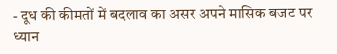- दूध की कीमतों में बदलाव का असर अपने मासिक बजट पर ध्यान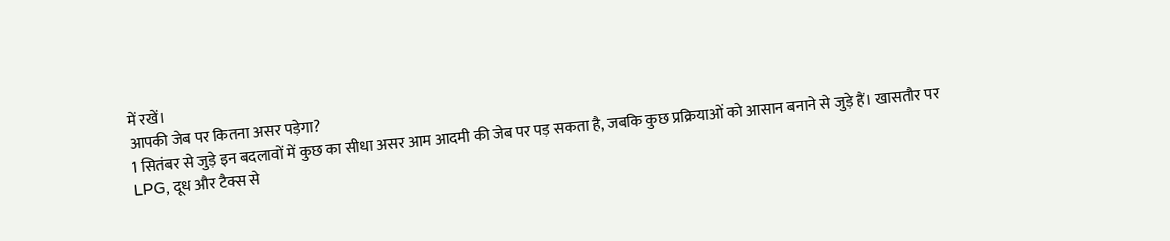में रखें।
आपकी जेब पर कितना असर पड़ेगा?
1 सितंबर से जुड़े इन बदलावों में कुछ का सीधा असर आम आदमी की जेब पर पड़ सकता है, जबकि कुछ प्रक्रियाओं को आसान बनाने से जुड़े हैं। खासतौर पर LPG, दूध और टैक्स से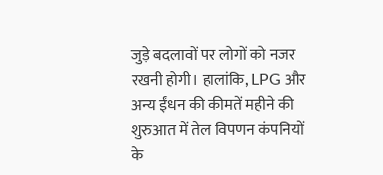जुड़े बदलावों पर लोगों को नजर रखनी होगी। हालांकि, LPG और अन्य ईंधन की कीमतें महीने की शुरुआत में तेल विपणन कंपनियों के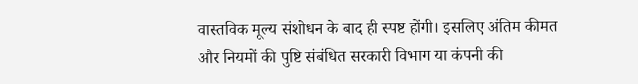वास्तविक मूल्य संशोधन के बाद ही स्पष्ट होंगी। इसलिए अंतिम कीमत और नियमों की पुष्टि संबंधित सरकारी विभाग या कंपनी की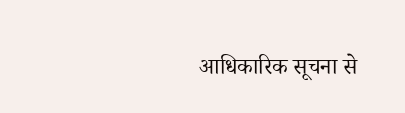आधिकारिक सूचना से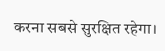करना सबसे सुरक्षित रहेगा।